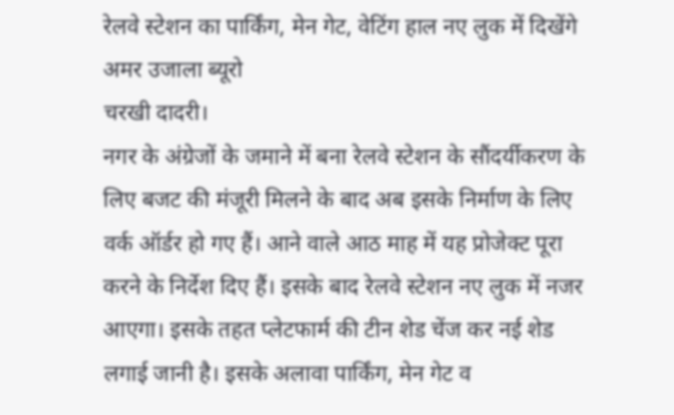रेलवे स्टेशन का पार्किंग, मेन गेट, वेटिंग हाल नए लुक में दिखेंगे
अमर उजाला ब्यूरो
चरखी दादरी।
नगर के अंग्रेजों के जमाने में बना रेलवे स्टेशन के सौंदर्यीकरण के लिए बजट की मंजूरी मिलने के बाद अब इसके निर्माण के लिए वर्क ऑर्डर हो गए हैं। आने वाले आठ माह में यह प्रोजेक्ट पूरा करने के निर्देश दिए हैं। इसके बाद रेलवे स्टेशन नए लुक में नजर आएगा। इसके तहत प्लेटफार्म की टीन शेड चेंज कर नई शेड लगाई जानी है। इसके अलावा पार्किंग, मेन गेट व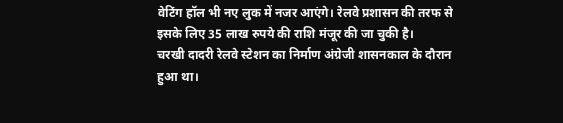वेटिंग हॉल भी नए लुक में नजर आएंगे। रेलवे प्रशासन की तरफ से इसके लिए 35 लाख रुपये की राशि मंजूर की जा चुकी है।
चरखी दादरी रेलवे स्टेशन का निर्माण अंग्रेजी शासनकाल के दौरान हुआ था।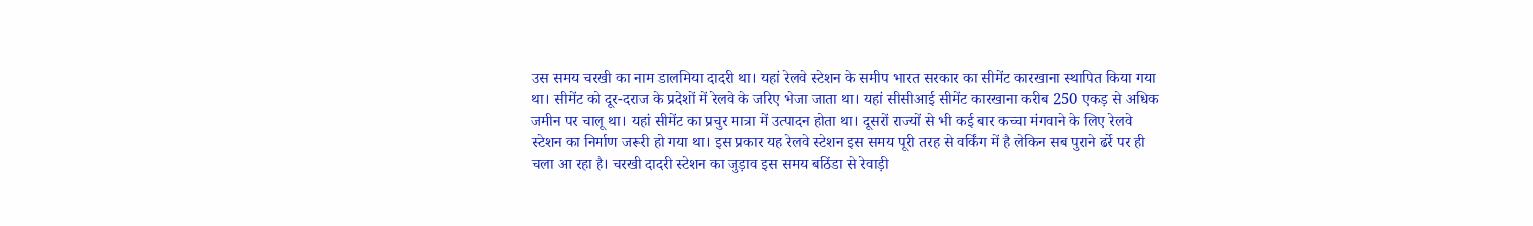उस समय चरखी का नाम डालमिया दादरी था। यहां रेलवे स्टेशन के समीप भारत सरकार का सीमेंट कारखाना स्थापित किया गया था। सीमेंट को दूर-दराज के प्रदेशों में रेलवे के जरिए भेजा जाता था। यहां सीसीआई सीमेंट कारखाना करीब 250 एकड़ से अधिक जमीन पर चालू था। यहां सीमेंट का प्रचुर मात्रा में उत्पादन होता था। दूसरों राज्यों से भी कई बार कच्चा मंगवाने के लिए रेलवे स्टेशन का निर्माण जरूरी हो गया था। इस प्रकार यह रेलवे स्टेशन इस समय पूरी तरह से वर्किंग में है लेकिन सब पुराने ढर्रे पर ही चला आ रहा है। चरखी दादरी स्टेशन का जुड़ाव इस समय बठिंडा से रेवाड़ी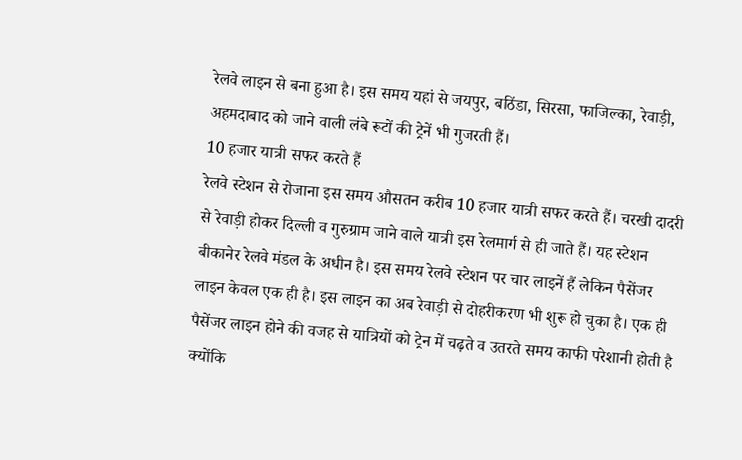रेलवे लाइन से बना हुआ है। इस समय यहां से जयपुर, बठिंडा, सिरसा, फाजिल्का, रेवाड़ी, अहमदाबाद को जाने वाली लंबे रूटों की ट्रेनें भी गुजरती हैं।
10 हजार यात्री सफर करते हैं
रेलवे स्टेशन से रोजाना इस समय औसतन करीब 10 हजार यात्री सफर करते हैं। चरखी दादरी से रेवाड़ी होकर दिल्ली व गुरुग्राम जाने वाले यात्री इस रेलमार्ग से ही जाते हैं। यह स्टेशन बीकानेर रेलवे मंडल के अधीन है। इस समय रेलवे स्टेशन पर चार लाइनें हैं लेकिन पैसेंजर लाइन केवल एक ही है। इस लाइन का अब रेवाड़ी से दोहरीकरण भी शुरू हो चुका है। एक ही पैसेंजर लाइन होने की वजह से यात्रियों को ट्रेन में चढ़ते व उतरते समय काफी परेशानी होती है क्योंकि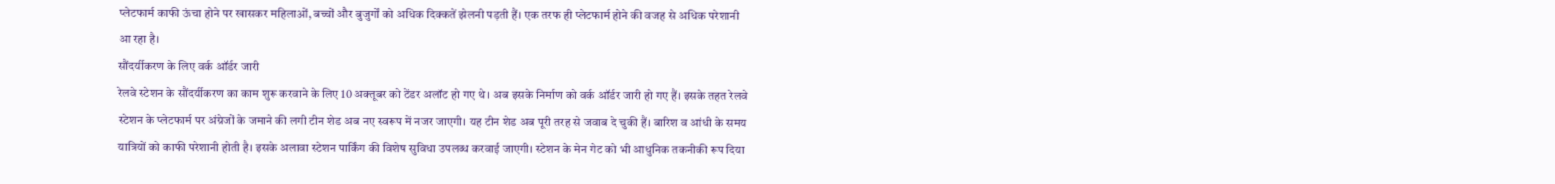प्लेटफार्म काफी ऊंचा होने पर खासकर महिलाओं, बच्चों और बुजुर्गों को अधिक दिक्कतें झेलनी पड़ती हैं। एक तरफ ही प्लेटफार्म होने की वजह से अधिक परेशानी आ रहा है।
सौंदर्यीकरण के लिए वर्क ऑर्डर जारी
रेलवे स्टेशन के सौंदर्यीकरण का काम शुरू करवाने के लिए 10 अक्तूबर को टेंडर अलॉट हो गए थे। अब इसके निर्माण को वर्क ऑर्डर जारी हो गए हैं। इसके तहत रेलवे स्टेशन के प्लेटफार्म पर अंग्रेजों के जमाने की लगी टीन शेड अब नए स्वरूप में नजर जाएगी। यह टीन शेड अब पूरी तरह से जवाब दे चुकी हैं। बारिश व आंधी के समय यात्रियों को काफी परेशानी होती है। इसके अलावा स्टेशन पार्किंग की विशेष सुविधा उपलब्ध करवाई जाएगी। स्टेशन के मेन गेट को भी आधुनिक तकनीकी रूप दिया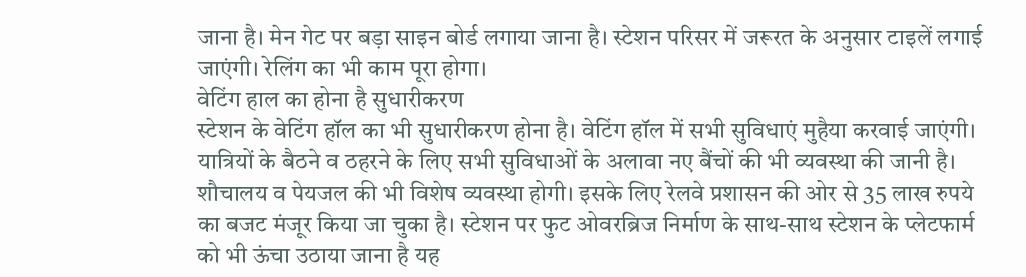जाना है। मेन गेट पर बड़ा साइन बोर्ड लगाया जाना है। स्टेशन परिसर में जरूरत के अनुसार टाइलें लगाई जाएंगी। रेलिंग का भी काम पूरा होगा।
वेटिंग हाल का होना है सुधारीकरण
स्टेशन के वेटिंग हॉल का भी सुधारीकरण होना है। वेटिंग हॉल में सभी सुविधाएं मुहैया करवाई जाएंगी। यात्रियों के बैठने व ठहरने के लिए सभी सुविधाओं के अलावा नए बैंचों की भी व्यवस्था की जानी है। शौचालय व पेयजल की भी विशेष व्यवस्था होगी। इसके लिए रेलवे प्रशासन की ओर से 35 लाख रुपये का बजट मंजूर किया जा चुका है। स्टेशन पर फुट ओवरब्रिज निर्माण के साथ-साथ स्टेशन के प्लेटफार्म को भी ऊंचा उठाया जाना है यह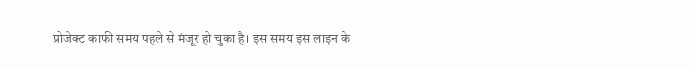प्रोजेक्ट काफी समय पहले से मंजूर हो चुका है। इस समय इस लाइन के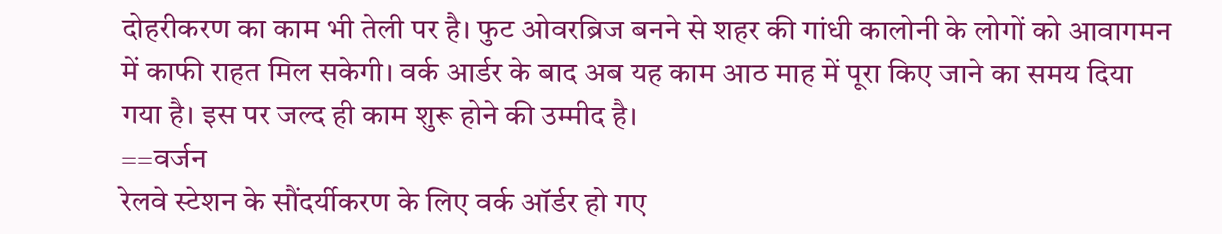दोहरीकरण का काम भी तेली पर है। फुट ओवरब्रिज बनने से शहर की गांधी कालोनी के लोगों को आवागमन में काफी राहत मिल सकेगी। वर्क आर्डर के बाद अब यह काम आठ माह में पूरा किए जाने का समय दिया गया है। इस पर जल्द ही काम शुरू होने की उम्मीद है।
==वर्जन
रेलवे स्टेशन के सौंदर्यीकरण के लिए वर्क ऑर्डर हो गए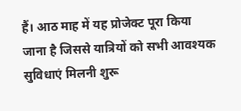हैं। आठ माह में यह प्रोजेक्ट पूरा किया जाना है जिससे यात्रियों को सभी आवश्यक सुविधाएं मिलनी शुरू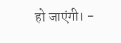हो जाएंगी। -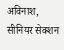अविनाश, सीनियर सेक्शन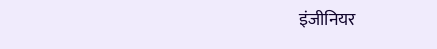इंजीनियर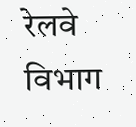रेलवे विभाग